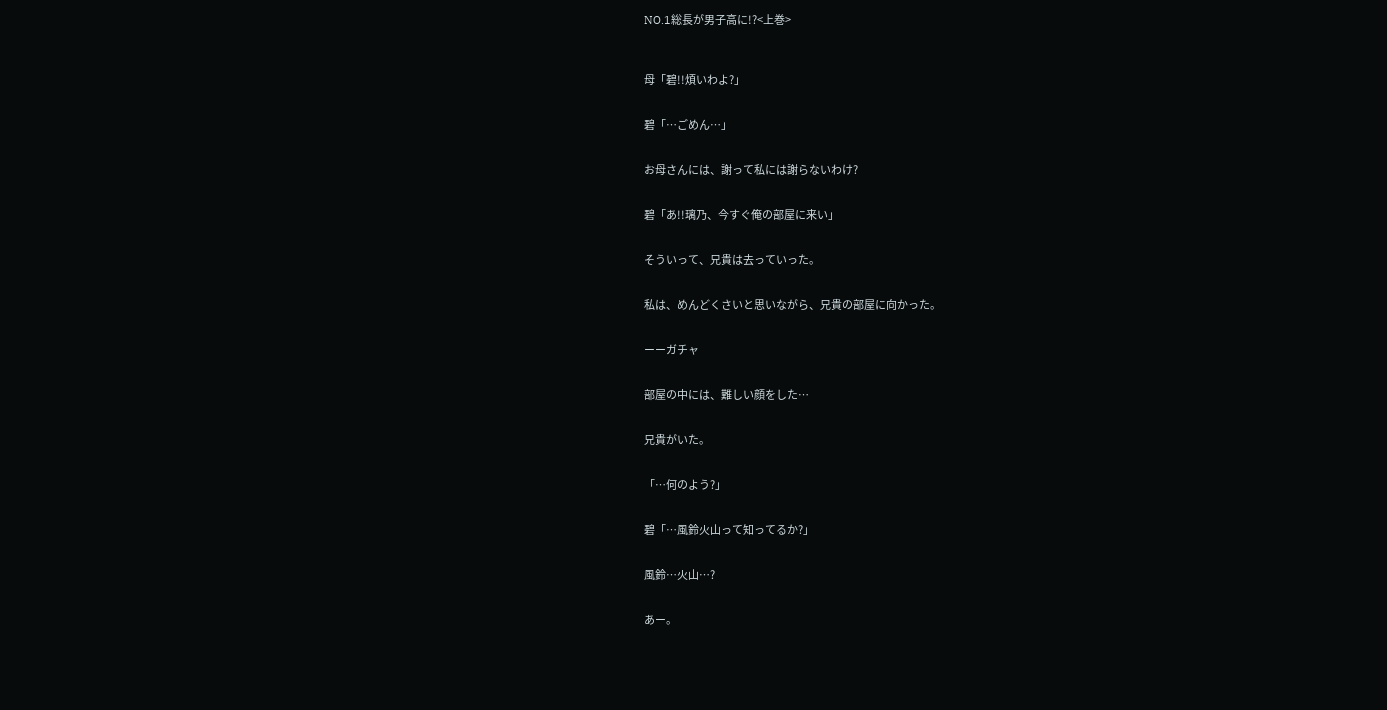NO.1総長が男子高に!?<上巻>



母「碧!!煩いわよ?」


碧「…ごめん…」


お母さんには、謝って私には謝らないわけ?


碧「あ!!璃乃、今すぐ俺の部屋に来い」


そういって、兄貴は去っていった。


私は、めんどくさいと思いながら、兄貴の部屋に向かった。


ーーガチャ


部屋の中には、難しい顔をした…


兄貴がいた。


「…何のよう?」


碧「…風鈴火山って知ってるか?」


風鈴…火山…?


あー。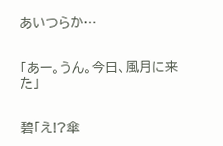あいつらか…


「あー。うん。今日、風月に来た」


碧「え!?傘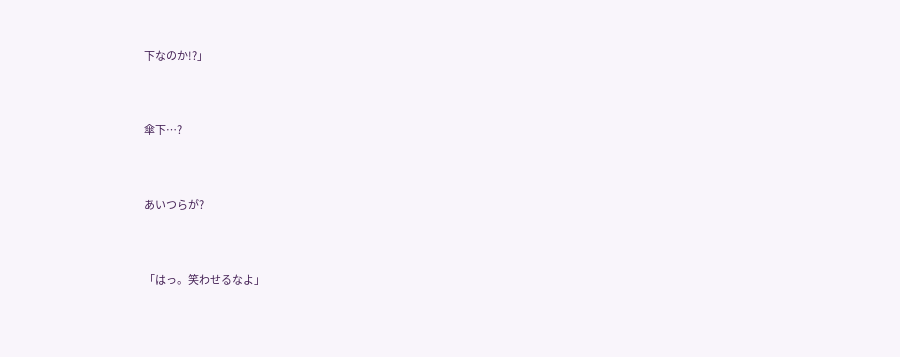下なのか!?」


傘下…?


あいつらが?


「はっ。笑わせるなよ」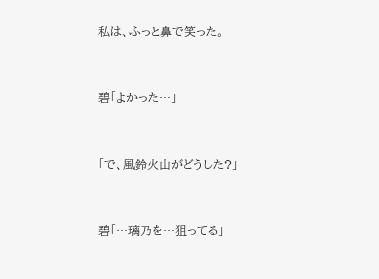私は、ふっと鼻で笑った。


碧「よかった…」


「で、風鈴火山がどうした?」


碧「…璃乃を…狙ってる」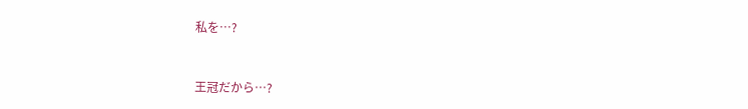私を…?


王冠だから…?